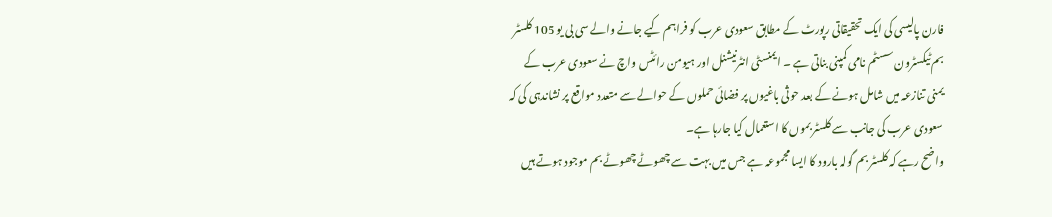فارن پالیسی کی ایک تحقیقاتی رپورٹ کے مطابق سعودی عرب کو فراہم کیے جانے والے سی بی یو 105 کلسٹر بم ٹیکسٹرون سسٹم نامی کمپنی بناتی ہے ۔ ایمنسٹی انٹرنیشنل اور ہیومن رائٹس واچ نے سعودی عرب کے یمنی تنازعہ میں شامل ہونے کے بعد حوثی باغیوں پر فضائی حملوں کے حوالے سے متعدد مواقع پر نشاندہی کی کہ سعودی عرب کی جانب سے کلسٹر بموں کا استعمال کیا جارہا ہے۔
واضح رہے کہ کلسٹر بم گولہ بارود کا ایسا مجموعہ ہے جس میں بہت سے چھوٹے چھوٹے بم موجود ہوتے ہیں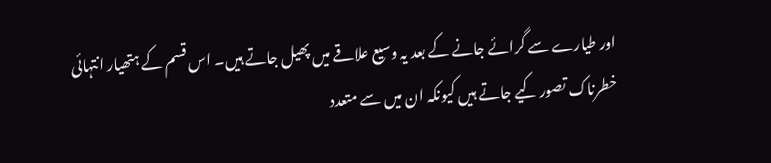اور طیارے سے گرائے جانے کے بعد یہ وسیع علاقے میں پھیل جاتے ہیں۔ اس قسم کے ہتھیار انتہائی خطرناک تصور کیے جاتے ہیں کیونکہ ان میں سے متعدد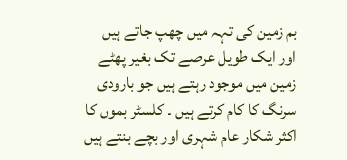بم زمین کی تہہ میں چھپ جاتے ہیں اور ایک طویل عرصے تک بغیر پھٹے زمین میں موجود رہتے ہیں جو بارودی سرنگ کا کام کرتے ہیں ۔ کلسٹر بموں کا اکثر شکار عام شہری اور بچے بنتے ہیں